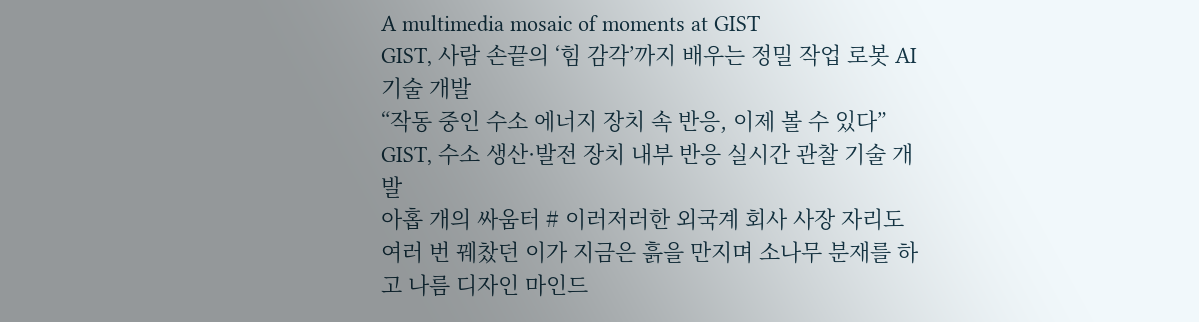A multimedia mosaic of moments at GIST
GIST, 사람 손끝의 ‘힘 감각’까지 배우는 정밀 작업 로봇 AI 기술 개발
“작동 중인 수소 에너지 장치 속 반응, 이제 볼 수 있다” GIST, 수소 생산·발전 장치 내부 반응 실시간 관찰 기술 개발
아홉 개의 싸움터 # 이러저러한 외국계 회사 사장 자리도 여러 번 꿰찼던 이가 지금은 흙을 만지며 소나무 분재를 하고 나름 디자인 마인드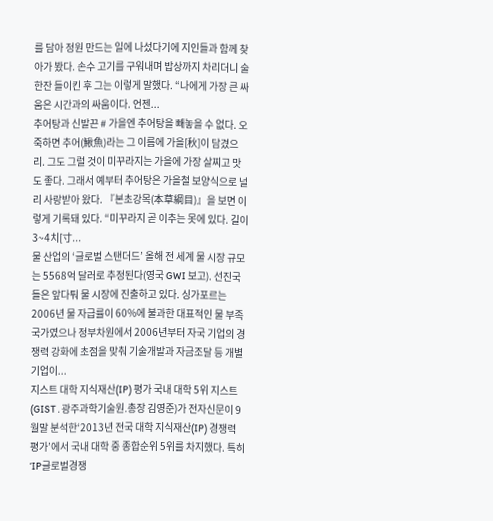를 담아 정원 만드는 일에 나섰다기에 지인들과 함께 찾아가 봤다. 손수 고기를 구워내며 밥상까지 차리더니 술 한잔 들이킨 후 그는 이렇게 말했다. “나에게 가장 큰 싸움은 시간과의 싸움이다. 언젠...
추어탕과 신발끈 # 가을엔 추어탕을 빼놓을 수 없다. 오죽하면 추어(鰍魚)라는 그 이름에 가을[秋]이 담겼으리. 그도 그럴 것이 미꾸라지는 가을에 가장 살찌고 맛도 좋다. 그래서 예부터 추어탕은 가을철 보양식으로 널리 사랑받아 왔다. 『본초강목(本草綱目)』을 보면 이렇게 기록돼 있다. “미꾸라지 곧 이추는 못에 있다. 길이 3~4치[寸...
물 산업의 ‘글로벌 스탠더드’ 올해 전 세계 물 시장 규모는 5568억 달러로 추정된다(영국 GWI 보고). 선진국들은 앞다퉈 물 시장에 진출하고 있다. 싱가포르는 2006년 물 자급률이 60%에 불과한 대표적인 물 부족국가였으나 정부차원에서 2006년부터 자국 기업의 경쟁력 강화에 초점을 맞춰 기술개발과 자금조달 등 개별 기업이...
지스트 대학 지식재산(IP) 평가 국내 대학 5위 지스트(GIST․광주과학기술원․총장 김영준)가 전자신문이 9월말 분석한‘2013년 전국 대학 지식재산(IP) 경쟁력 평가’에서 국내 대학 중 종합순위 5위를 차지했다. 특히 ‘IP글로벌경쟁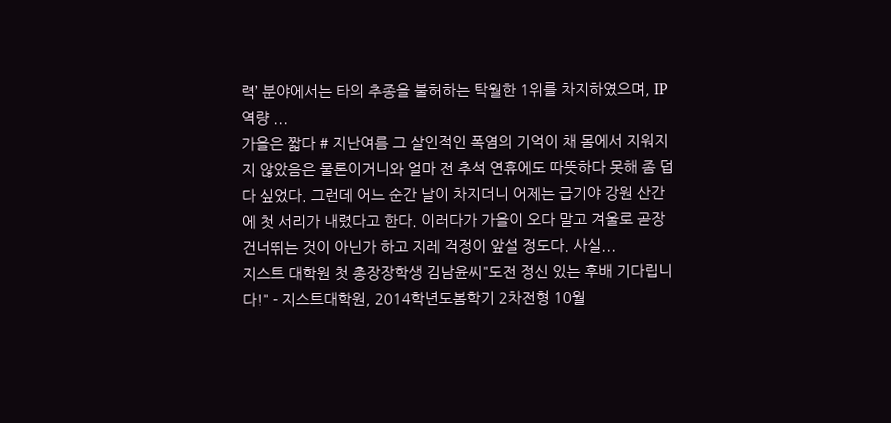력’ 분야에서는 타의 추종을 불허하는 탁월한 1위를 차지하였으며, IP역량 ...
가을은 짧다 # 지난여름 그 살인적인 폭염의 기억이 채 몸에서 지워지지 않았음은 물론이거니와 얼마 전 추석 연휴에도 따뜻하다 못해 좀 덥다 싶었다. 그런데 어느 순간 날이 차지더니 어제는 급기야 강원 산간에 첫 서리가 내렸다고 한다. 이러다가 가을이 오다 말고 겨울로 곧장 건너뛰는 것이 아닌가 하고 지레 걱정이 앞설 정도다. 사실...
지스트 대학원 첫 총장장학생 김남윤씨"도전 정신 있는 후배 기다립니다!" - 지스트대학원, 2014학년도봄학기 2차전형 10월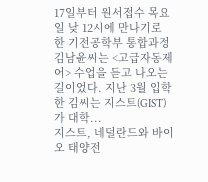17일부터 원서접수 목요일 낮 12시에 만나기로 한 기전공학부 통합과정 김남윤씨는 <고급자동제어> 수업을 듣고 나오는 길이었다. 지난 3월 입학한 김씨는 지스트(GIST)가 대학...
지스트, 네덜란드와 바이오 태양전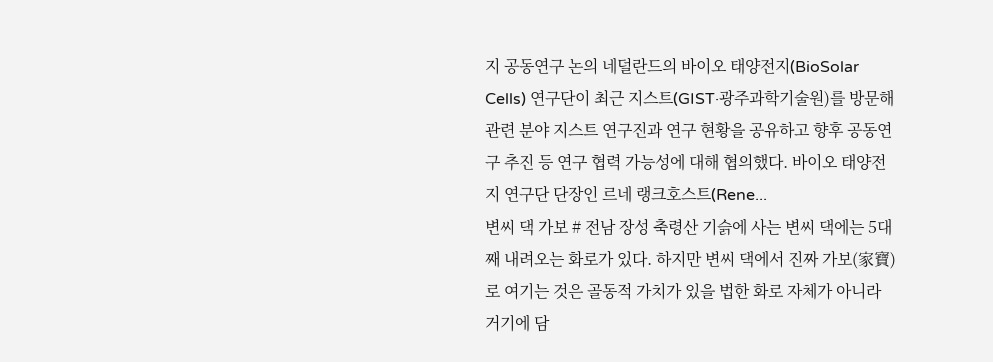지 공동연구 논의 네덜란드의 바이오 태양전지(BioSolar Cells) 연구단이 최근 지스트(GIST·광주과학기술원)를 방문해 관련 분야 지스트 연구진과 연구 현황을 공유하고 향후 공동연구 추진 등 연구 협력 가능성에 대해 협의했다. 바이오 태양전지 연구단 단장인 르네 랭크호스트(Rene...
변씨 댁 가보 # 전남 장성 축령산 기슭에 사는 변씨 댁에는 5대째 내려오는 화로가 있다. 하지만 변씨 댁에서 진짜 가보(家寶)로 여기는 것은 골동적 가치가 있을 법한 화로 자체가 아니라 거기에 담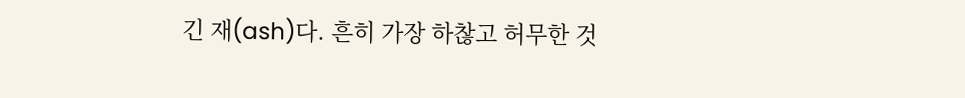긴 재(ash)다. 흔히 가장 하찮고 허무한 것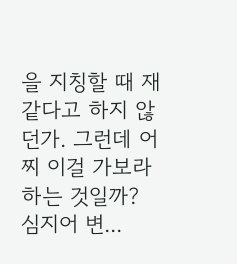을 지칭할 때 재 같다고 하지 않던가. 그런데 어찌 이걸 가보라 하는 것일까? 심지어 변...